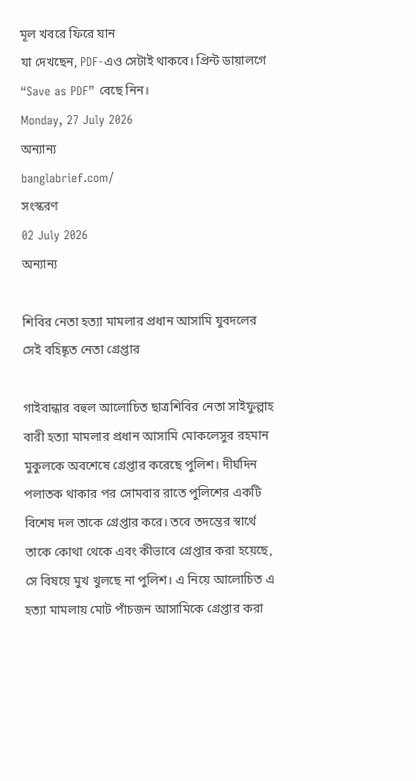মূল খবরে ফিরে যান
যা দেখছেন, PDF-এও সেটাই থাকবে। প্রিন্ট ডায়ালগে “Save as PDF” বেছে নিন।
Monday, 27 July 2026
অন্যান্য
banglabrief.com/
সংস্করণ
02 July 2026
অন্যান্য

শিবির নেতা হত্যা মামলার প্রধান আসামি যুবদলের সেই বহিষ্কৃত নেতা গ্রেপ্তার

গাইবান্ধার বহুল আলোচিত ছাত্রশিবির নেতা সাইফুল্লাহ বারী হত্যা মামলার প্রধান আসামি মোকলেসুর রহমান মুকুলকে অবশেষে গ্রেপ্তার করেছে পুলিশ। দীর্ঘদিন পলাতক থাকার পর সোমবার রাতে পুলিশের একটি বিশেষ দল তাকে গ্রেপ্তার করে। তবে তদন্তের স্বার্থে তাকে কোথা থেকে এবং কীভাবে গ্রেপ্তার করা হয়েছে, সে বিষয়ে মুখ খুলছে না পুলিশ। এ নিয়ে আলোচিত এ হত্যা মামলায় মোট পাঁচজন আসামিকে গ্রেপ্তার করা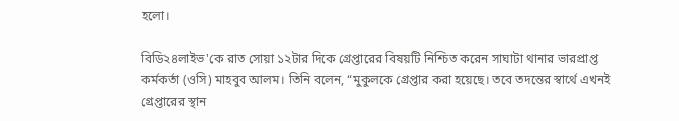হলো।

বিডি২৪লাইভ'কে রাত সোয়া ১২টার দিকে গ্রেপ্তারের বিষয়টি নিশ্চিত করেন সাঘাটা থানার ভারপ্রাপ্ত কর্মকর্তা (ওসি) মাহবুব আলম। তিনি বলেন, “মুকুলকে গ্রেপ্তার করা হয়েছে। তবে তদন্তের স্বার্থে এখনই গ্রেপ্তারের স্থান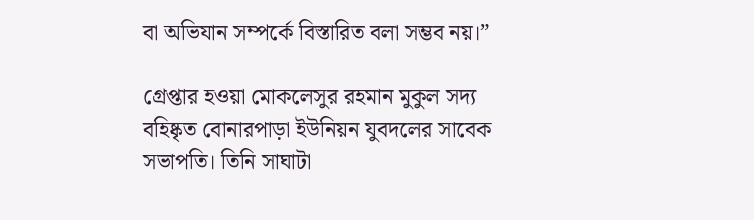বা অভিযান সম্পর্কে বিস্তারিত বলা সম্ভব নয়।”

গ্রেপ্তার হওয়া মোকলেসুর রহমান মুকুল সদ্য বহিষ্কৃত বোনারপাড়া ইউনিয়ন যুবদলের সাবেক সভাপতি। তিনি সাঘাটা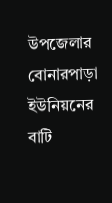উপজেলার বোনারপাড়া ইউনিয়নের বাটি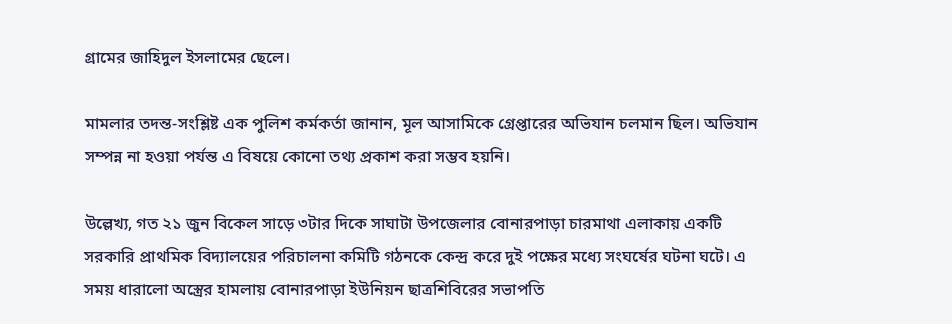গ্রামের জাহিদুল ইসলামের ছেলে।

মামলার তদন্ত-সংশ্লিষ্ট এক পুলিশ কর্মকর্তা জানান, মূল আসামিকে গ্রেপ্তারের অভিযান চলমান ছিল। অভিযান সম্পন্ন না হওয়া পর্যন্ত এ বিষয়ে কোনো তথ্য প্রকাশ করা সম্ভব হয়নি।

উল্লেখ্য, গত ২১ জুন বিকেল সাড়ে ৩টার দিকে সাঘাটা উপজেলার বোনারপাড়া চারমাথা এলাকায় একটি সরকারি প্রাথমিক বিদ্যালয়ের পরিচালনা কমিটি গঠনকে কেন্দ্র করে দুই পক্ষের মধ্যে সংঘর্ষের ঘটনা ঘটে। এ সময় ধারালো অস্ত্রের হামলায় বোনারপাড়া ইউনিয়ন ছাত্রশিবিরের সভাপতি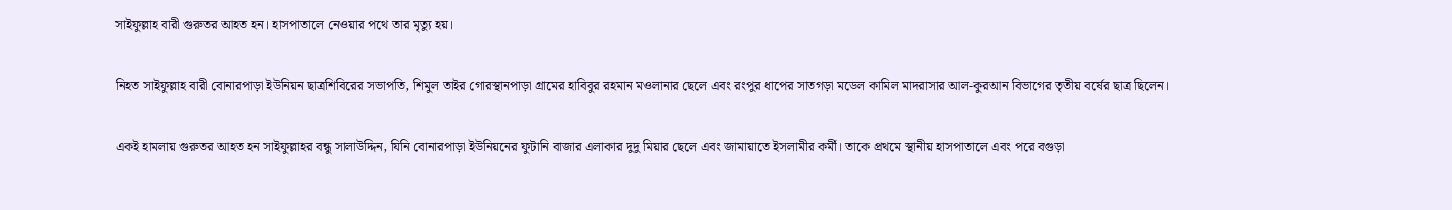সাইফুল্লাহ বারী গুরুতর আহত হন। হাসপাতালে নেওয়ার পথে তার মৃত্যু হয়।

নিহত সাইফুল্লাহ বারী বোনারপাড়া ইউনিয়ন ছাত্রশিবিরের সভাপতি, শিমুল তাইর গোরস্থানপাড়া গ্রামের হাবিবুর রহমান মওলানার ছেলে এবং রংপুর ধাপের সাতগড়া মডেল কামিল মাদরাসার আল-কুরআন বিভাগের তৃতীয় বর্ষের ছাত্র ছিলেন।

একই হামলায় গুরুতর আহত হন সাইফুল্লাহর বন্ধু সালাউদ্দিন, যিনি বোনারপাড়া ইউনিয়নের ফুটানি বাজার এলাকার দুদু মিয়ার ছেলে এবং জামায়াতে ইসলামীর কর্মী। তাকে প্রথমে স্থানীয় হাসপাতালে এবং পরে বগুড়া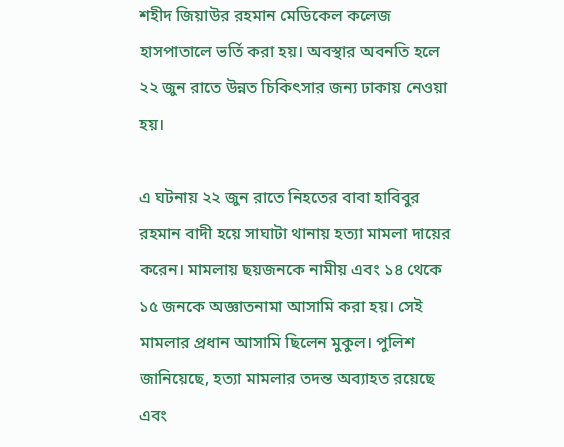শহীদ জিয়াউর রহমান মেডিকেল কলেজ হাসপাতালে ভর্তি করা হয়। অবস্থার অবনতি হলে ২২ জুন রাতে উন্নত চিকিৎসার জন্য ঢাকায় নেওয়া হয়।

এ ঘটনায় ২২ জুন রাতে নিহতের বাবা হাবিবুর রহমান বাদী হয়ে সাঘাটা থানায় হত্যা মামলা দায়ের করেন। মামলায় ছয়জনকে নামীয় এবং ১৪ থেকে ১৫ জনকে অজ্ঞাতনামা আসামি করা হয়। সেই মামলার প্রধান আসামি ছিলেন মুকুল। পুলিশ জানিয়েছে, হত্যা মামলার তদন্ত অব্যাহত রয়েছে এবং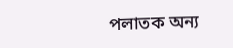পলাতক অন্য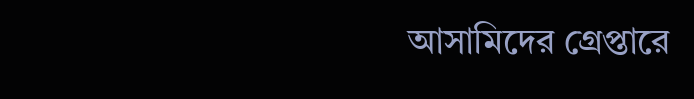আসামিদের গ্রেপ্তারে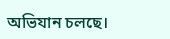অভিযান চলছে।